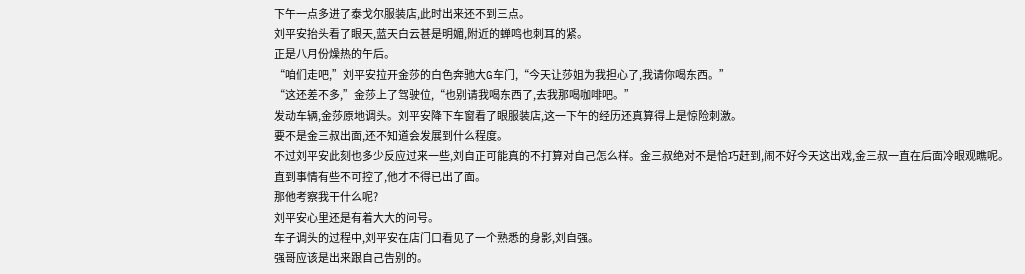下午一点多进了泰戈尔服装店,此时出来还不到三点。
刘平安抬头看了眼天,蓝天白云甚是明媚,附近的蝉鸣也刺耳的紧。
正是八月份燥热的午后。
“咱们走吧,”刘平安拉开金莎的白色奔驰大G车门,“今天让莎姐为我担心了,我请你喝东西。”
“这还差不多,”金莎上了驾驶位,“也别请我喝东西了,去我那喝咖啡吧。”
发动车辆,金莎原地调头。刘平安降下车窗看了眼服装店,这一下午的经历还真算得上是惊险刺激。
要不是金三叔出面,还不知道会发展到什么程度。
不过刘平安此刻也多少反应过来一些,刘自正可能真的不打算对自己怎么样。金三叔绝对不是恰巧赶到,闹不好今天这出戏,金三叔一直在后面冷眼观瞧呢。
直到事情有些不可控了,他才不得已出了面。
那他考察我干什么呢?
刘平安心里还是有着大大的问号。
车子调头的过程中,刘平安在店门口看见了一个熟悉的身影,刘自强。
强哥应该是出来跟自己告别的。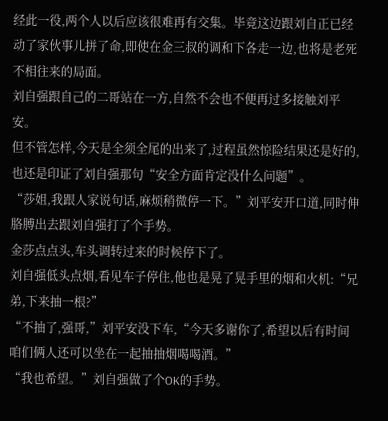经此一役,两个人以后应该很难再有交集。毕竟这边跟刘自正已经动了家伙事儿拼了命,即使在金三叔的调和下各走一边,也将是老死不相往来的局面。
刘自强跟自己的二哥站在一方,自然不会也不便再过多接触刘平安。
但不管怎样,今天是全须全尾的出来了,过程虽然惊险结果还是好的,也还是印证了刘自强那句“安全方面肯定没什么问题”。
“莎姐,我跟人家说句话,麻烦稍微停一下。”刘平安开口道,同时伸胳膊出去跟刘自强打了个手势。
金莎点点头,车头调转过来的时候停下了。
刘自强低头点烟,看见车子停住,他也是晃了晃手里的烟和火机:“兄弟,下来抽一根?”
“不抽了,强哥,”刘平安没下车,“今天多谢你了,希望以后有时间咱们俩人还可以坐在一起抽抽烟喝喝酒。”
“我也希望。”刘自强做了个OK的手势。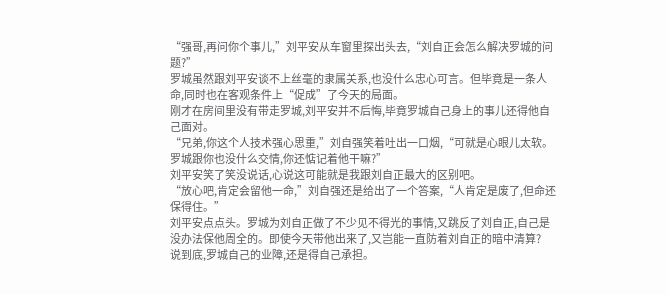“强哥,再问你个事儿,”刘平安从车窗里探出头去,“刘自正会怎么解决罗城的问题?”
罗城虽然跟刘平安谈不上丝毫的隶属关系,也没什么忠心可言。但毕竟是一条人命,同时也在客观条件上“促成”了今天的局面。
刚才在房间里没有带走罗城,刘平安并不后悔,毕竟罗城自己身上的事儿还得他自己面对。
“兄弟,你这个人技术强心思重,”刘自强笑着吐出一口烟,“可就是心眼儿太软。罗城跟你也没什么交情,你还惦记着他干嘛?”
刘平安笑了笑没说话,心说这可能就是我跟刘自正最大的区别吧。
“放心吧,肯定会留他一命,”刘自强还是给出了一个答案,“人肯定是废了,但命还保得住。”
刘平安点点头。罗城为刘自正做了不少见不得光的事情,又跳反了刘自正,自己是没办法保他周全的。即使今天带他出来了,又岂能一直防着刘自正的暗中清算?
说到底,罗城自己的业障,还是得自己承担。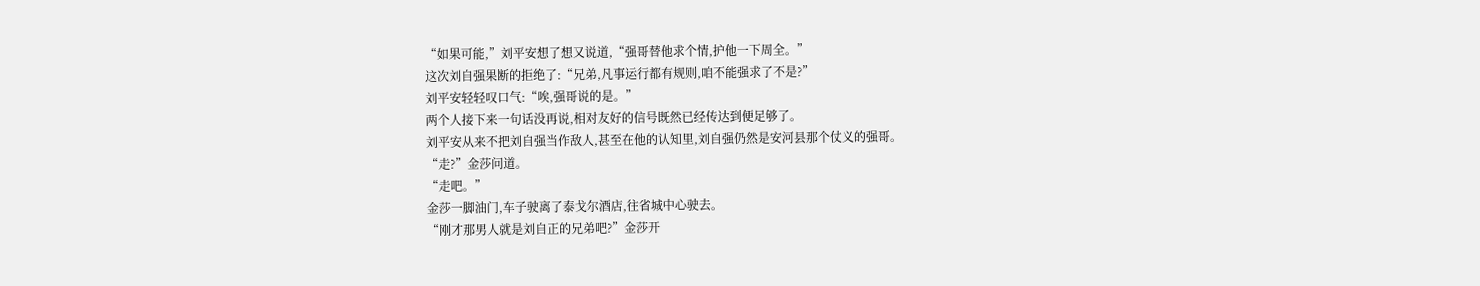“如果可能,”刘平安想了想又说道,“强哥替他求个情,护他一下周全。”
这次刘自强果断的拒绝了:“兄弟,凡事运行都有规则,咱不能强求了不是?”
刘平安轻轻叹口气:“唉,强哥说的是。”
两个人接下来一句话没再说,相对友好的信号既然已经传达到便足够了。
刘平安从来不把刘自强当作敌人,甚至在他的认知里,刘自强仍然是安河县那个仗义的强哥。
“走?”金莎问道。
“走吧。”
金莎一脚油门,车子驶离了泰戈尔酒店,往省城中心驶去。
“刚才那男人就是刘自正的兄弟吧?”金莎开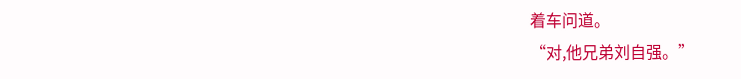着车问道。
“对,他兄弟刘自强。”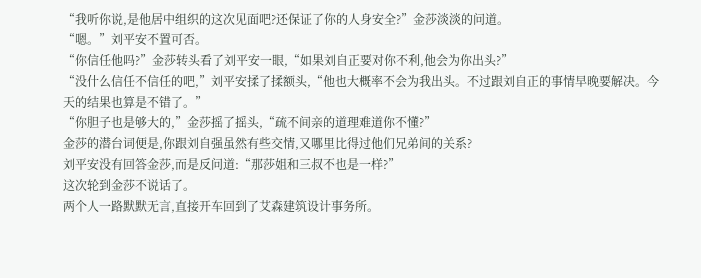“我听你说,是他居中组织的这次见面吧?还保证了你的人身安全?”金莎淡淡的问道。
“嗯。”刘平安不置可否。
“你信任他吗?”金莎转头看了刘平安一眼,“如果刘自正要对你不利,他会为你出头?”
“没什么信任不信任的吧,”刘平安揉了揉额头,“他也大概率不会为我出头。不过跟刘自正的事情早晚要解决。今天的结果也算是不错了。”
“你胆子也是够大的,”金莎摇了摇头,“疏不间亲的道理难道你不懂?”
金莎的潜台词便是,你跟刘自强虽然有些交情,又哪里比得过他们兄弟间的关系?
刘平安没有回答金莎,而是反问道:“那莎姐和三叔不也是一样?”
这次轮到金莎不说话了。
两个人一路默默无言,直接开车回到了艾森建筑设计事务所。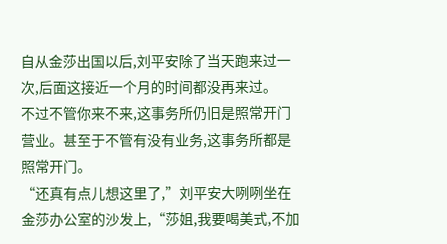自从金莎出国以后,刘平安除了当天跑来过一次,后面这接近一个月的时间都没再来过。
不过不管你来不来,这事务所仍旧是照常开门营业。甚至于不管有没有业务,这事务所都是照常开门。
“还真有点儿想这里了,”刘平安大咧咧坐在金莎办公室的沙发上,“莎姐,我要喝美式,不加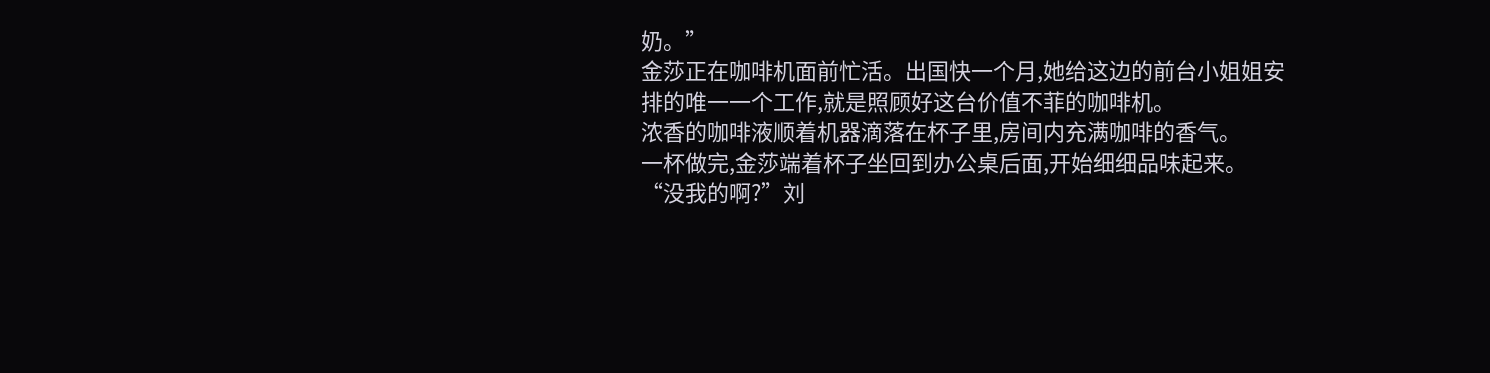奶。”
金莎正在咖啡机面前忙活。出国快一个月,她给这边的前台小姐姐安排的唯一一个工作,就是照顾好这台价值不菲的咖啡机。
浓香的咖啡液顺着机器滴落在杯子里,房间内充满咖啡的香气。
一杯做完,金莎端着杯子坐回到办公桌后面,开始细细品味起来。
“没我的啊?”刘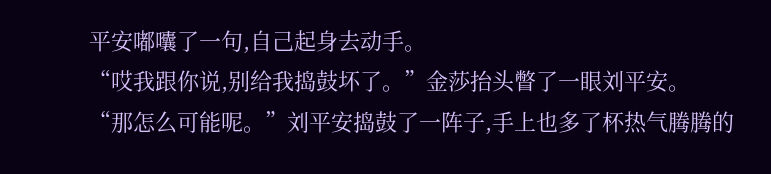平安嘟囔了一句,自己起身去动手。
“哎我跟你说,别给我捣鼓坏了。”金莎抬头瞥了一眼刘平安。
“那怎么可能呢。”刘平安捣鼓了一阵子,手上也多了杯热气腾腾的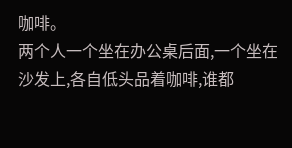咖啡。
两个人一个坐在办公桌后面,一个坐在沙发上,各自低头品着咖啡,谁都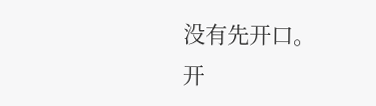没有先开口。
开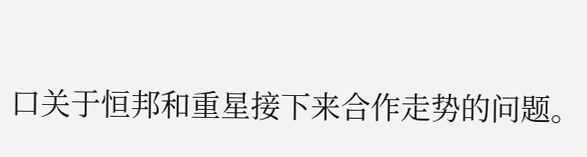口关于恒邦和重星接下来合作走势的问题。